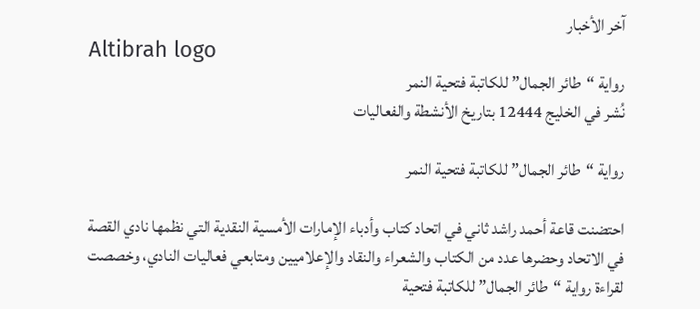آخر الأخبار
Altibrah logo
رواية “طائر الجمال” للكاتبة فتحية النمر
نُشر في الخليج 12444 بتاريخ الأنشطة والفعاليات

رواية “طائر الجمال” للكاتبة فتحية النمر

احتضنت قاعة أحمد راشد ثاني في اتحاد كتاب وأدباء الإمارات الأمسية النقدية التي نظمها نادي القصة في الاتحاد وحضرها عدد من الكتاب والشعراء والنقاد والإعلاميين ومتابعي فعاليات النادي، وخصصت لقراءة رواية “طائر الجمال” للكاتبة فتحية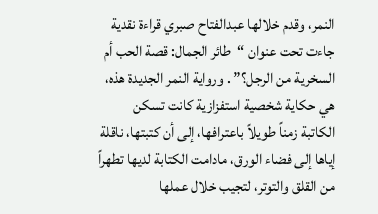النمر، وقدم خلالها عبدالفتاح صبري قراءة نقدية جاءت تحت عنوان “طائر الجمال: قصة الحب أم السخرية من الرجل؟” . ورواية النمر الجديدة هذه، هي حكاية شخصية استفزازية كانت تسكن الكاتبة زمناً طويلاً باعترافها، إلى أن كتبتها، ناقلة إياها إلى فضاء الورق، مادامت الكتابة لديها تطهراً من القلق والتوتر، لتجيب خلال عملها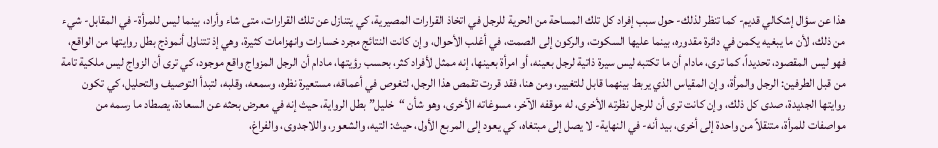هذا عن سؤال إشكالي قديم- كما تنظر لذلك- حول سبب إفراد كل تلك المساحة من الحرية للرجل في اتخاذ القرارات المصيرية، كي يتنازل عن تلك القرارات، متى شاء وأراد، بينما ليس للمرأة- في المقابل- شيء من ذلك، لأن ما يبغيه يكمن في دائرة مقدوره، بينما عليها السكوت، والركون إلى الصمت، في أغلب الأحوال، وإن كانت النتائج مجرد خسارات وانهزامات كثيرة، وهي إذ تتناول أنموذج بطل روايتها من الواقع، فهو ليس المقصود، تحديداً، كما ترى، مادام أن ما تكتبه ليس سيرة ذاتية لرجل بعينه، أو امرأة بعينها، إنه ممثل لأفراد كثر، بحسب رؤيتها، مادام أن الرجل المزواج واقع موجود، كي ترى أن الزواج ليس ملكية تامة من قبل الطرفين: الرجل والمرأة، وإن المقياس الذي يربط بينهما قابل للتغيير، ومن هنا، فقد قررت تقمص هذا الرجل، لتغوص في أعماقه، مستعيرة نظره، وسمعه، وقلبه، لتبدأ التوصيف والتحليل، كي تكون روايتها الجديدة، صدى كل ذلك، وإن كانت ترى أن للرجل نظرته الأخرى، له موقفه الآخر، مسوغاته الأخرى، وهو شأن “خليل” بطل الرواية، حيث إنه في معرض بحثه عن السعادة، يصطاد ما رسمه من مواصفات للمرأة، متنقلاً من واحدة إلى أخرى، بيد أنه- في النهاية- لا يصل إلى مبتغاه، كي يعود إلى المربع الأول، حيث: التيه، والشعور، واللاجدوى، والفراغ،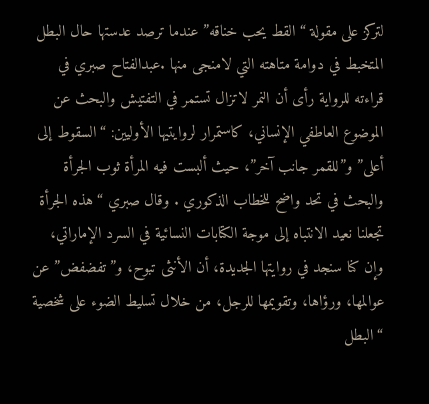لتركز على مقولة “القط يحب خناقه” عندما ترصد عدستها حال البطل المتخبط في دوامة متاهته التي لامنجى منها .عبدالفتاح صبري في قراءته للرواية رأى أن النمر لاتزال تستمر في التفتيش والبحث عن الموضوع العاطفي الإنساني، كاستمرار لروايتيها الأوليين: “السقوط إلى أعلى” و”للقمر جانب آخر”، حيث ألبست فيه المرأة ثوب الجرأة والبحث في تحد واضح للخطاب الذكوري . وقال صبري “هذه الجرأة تجعلنا نعيد الانتباه إلى موجة الكتابات النسائية في السرد الإماراتي، وإن كنا سنجد في روايتها الجديدة، أن الأنثى تبوح، و”تفضفض” عن عوالمها، ورؤاها، وتقويمها للرجل، من خلال تسليط الضوء على شخصية “البطل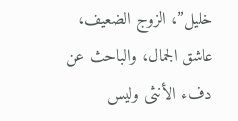خليل”، الزوج الضعيف، عاشق الجمال، والباحث عن دفء الأنثى وليس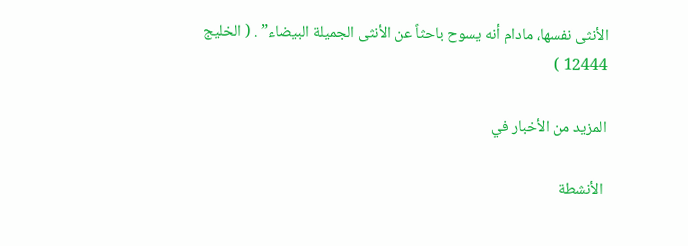الأنثى نفسها، مادام أنه يسوح باحثاً عن الأنثى الجميلة البيضاء” . ( الخليج 12444 )

المزيد من الأخبار في

 الأنشطة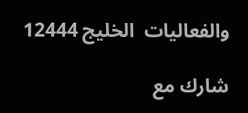والفعاليات  الخليج 12444

شارك مع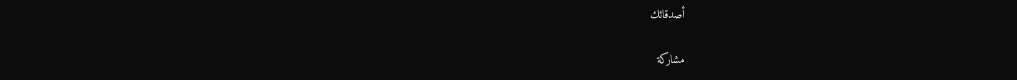أصدقائك

مشاركة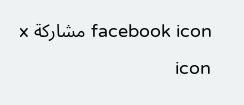facebook icon مشاركة x icon